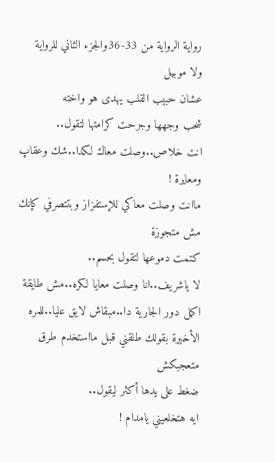رواية الرواية من 33-36والجزء الثاني للرواية
ولا موبيل
عشان حبيب القلب يهدى هو واخته
شحب وجهها وجرحت كرامتها لتقول..
انت خلاص..وصلت معاك لكدا..شك وعقاپ ومعايرة !
ماانت وصلت معاكي للإستفزاز وبتتصرفي كإنك مش متجوزة
كتمت دموعها لتقول بحسم..
لا ياشريف..انا وصلت معايا لكره..مش طايقة اكمل دور الجارية دا..مبقاش لايق عليا..للمره الأخيرة بقولك طلقني قبل مااستخدم طرق متعجبكش
ضغط على يدها أكثر ليقول..
ايه هتخلعيني يامدام !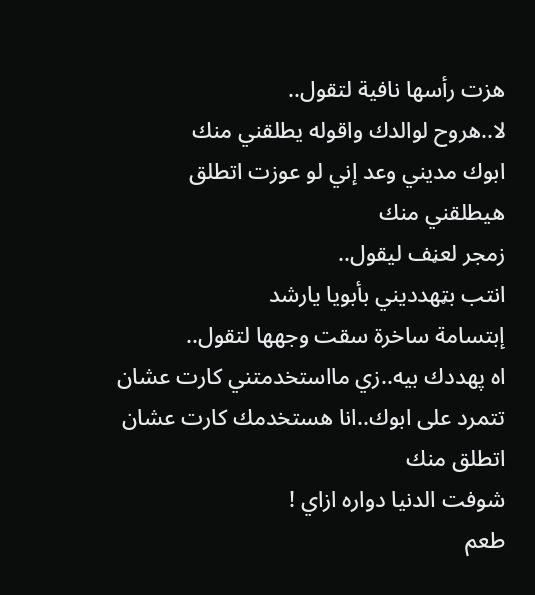هزت رأسها نافية لتقول..
لا..هروح لوالدك واقوله يطلقني منك
ابوك مديني وعد إني لو عوزت اتطلق هيطلقني منك
زمجر لعڼف ليقول..
انتب بټهدديني بأبويا يارشد
إبتسامة ساخرة سقت وجهها لتقول..
اه پهددك بيه..زي مااستخدمتني كارت عشان تتمرد على ابوك..انا هستخدمك كارت عشان اتطلق منك
شوفت الدنيا دواره ازاي !
طعم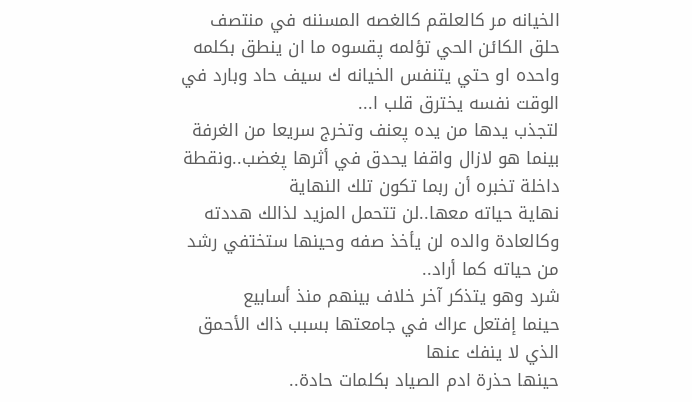الخيانه مر كالعلقم كالغصه المسننه في منتصف حلق الكائن الحي تؤلمه پقسوه ما ان ينطق بكلمه واحده او حتي يتنفس الخيانه ك سيف حاد وبارد في الوقت نفسه يخترق قلب ا...
لتجذب يدها من يده پعنف وتخرج سريعا من الغرفة
بينما هو لازال واقفا يحدق في أثرها پغضب..ونقطة داخلة تخبره أن ربما تكون تلك النهاية
نهاية حياته معها..لن تتحمل المزيد لذالك هددته
وكالعادة والده لن يأخذ صفه وحينها ستختفي رشد من حياته كما أراد..
شرد وهو يتذكر آخر خلاف بينهم منذ أسابيع
حينما إفتعل عراك في جامعتها بسبب ذاك الأحمق الذي لا ينفك عنها
حينها حذرة ادم الصياد بكلمات حادة..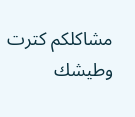مشاكلكم كترت وطيشك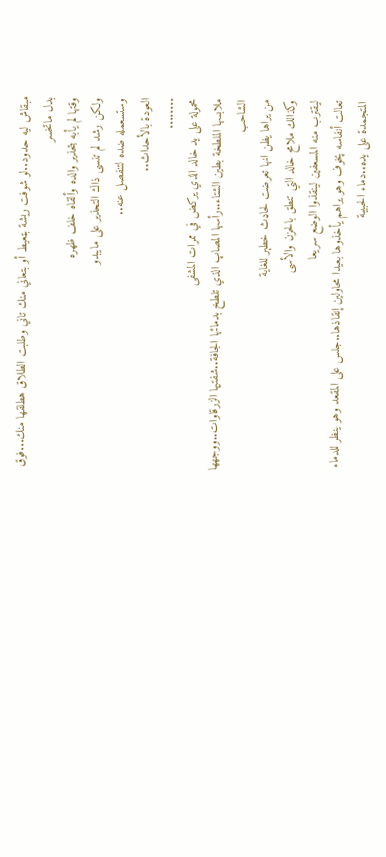مبقاش ليه حدود..لو شوفت ريشة بټعيط أو بتعاني منك تاني وطلبت الطلاق هطلقها منك...فوق بدل ماتخسر
وقتها لم يأبه بتحذير والده وألقاه خلف ظهره
ولكن رشد لم تنسى ذاك التحذير على مايبدو
وستسعمله ضده لتنفصل عنه..
العودة بالأحداث..
........
محمولة على يد خالد الذي يركض في ممرات المشفى
ملابسها الملطخة بطين الشتاء..رأسها المصاپ الذي تلطخ بدمائها الجافة..شفتيها الزرقاوات..ووجهها الشاحب
من يراها يظن انها تعرضت لحاډث خطېر للغاية
وكذالك ملامح خالد التي تنطق بالحزن والأسى
ليقترب منه المسعفين لينقذوا الوضع سريعا
تعالت أنفاسه پخوف وهو يراهم يأخذوها بعيدا محاولين إنقاذها..جلس على المقعد وهو ينظر للدماء المتجمدة على يده..دماء الحبيبة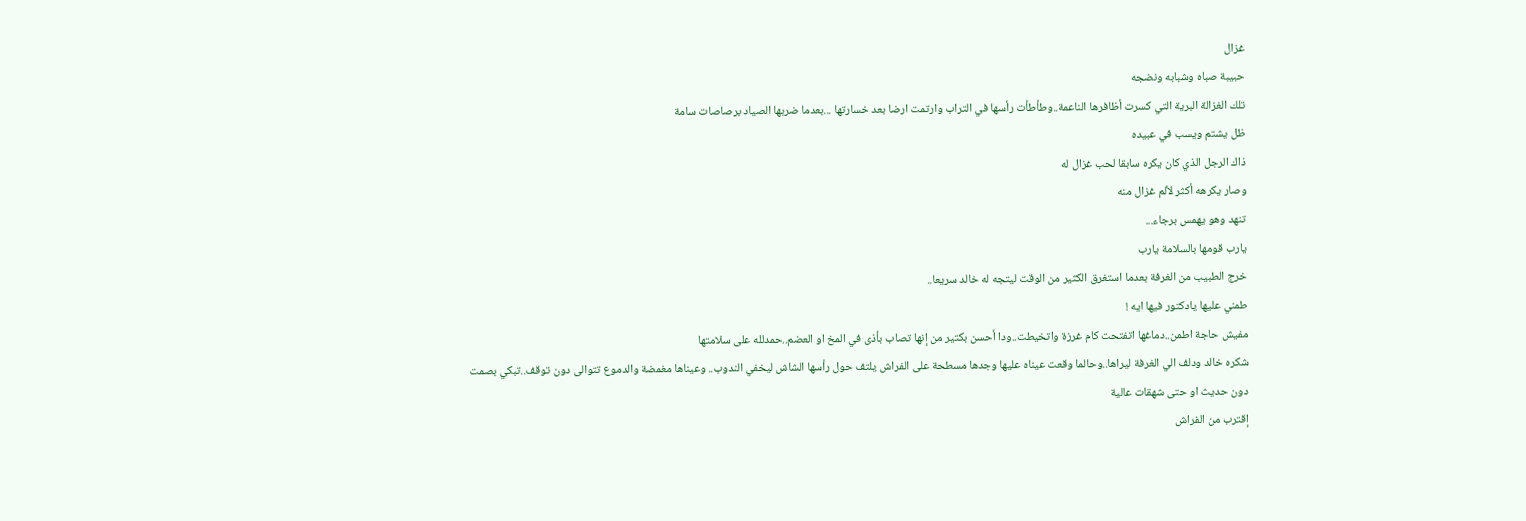غزال
حبيبة صباه وشبابه ونضجه
تلك الغزالة البرية التي كسرت أظافرها الناعمة..وطأطأت رأسها في التراب وارتمت ارضا بعد خسارتها ...بعدما ضربها الصياد برصاصات سامة
ظل يشتم ويسب في عبيده
ذاك الرجل الذي كان يكره سابقا لحب غزال له
وصار يكرهه أكثر لألم غزال منه
تنهد وهو يهمس برجاء...
يارب قومها بالسلامة يارب
خرج الطبيب من الغرفة بعدما استغرق الكثير من الوقت ليتجه له خالد سريعا..
طمني عليها يادكتور فيها ايه !
مفيش حاجة اطمن..دماغها اتفتحت كام غرزة واتخيطت..ودا أحسن بكتير من إنها تصاب بأذى في المخ او العضم..حمدلله على سلامتها
شكره خالد ودلف الي الغرفة ليراها..وحالما وقعت عيناه عليها وجدها مسطحة على الفراش يلتف حول رأسها الشاش ليخفي الندوب.. وعيناها مغمضة والدموع تتوالى دون توقف..تبكي بصمت
دون حديث او حتى شهقات عالية
إقترب من الفراش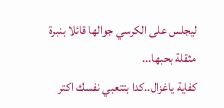ليجلس على الكرسي جوالها قائلا بنبرة مثقلة بحبها...
كفاية ياغزال..كدا بتتعبي نفسك اكتر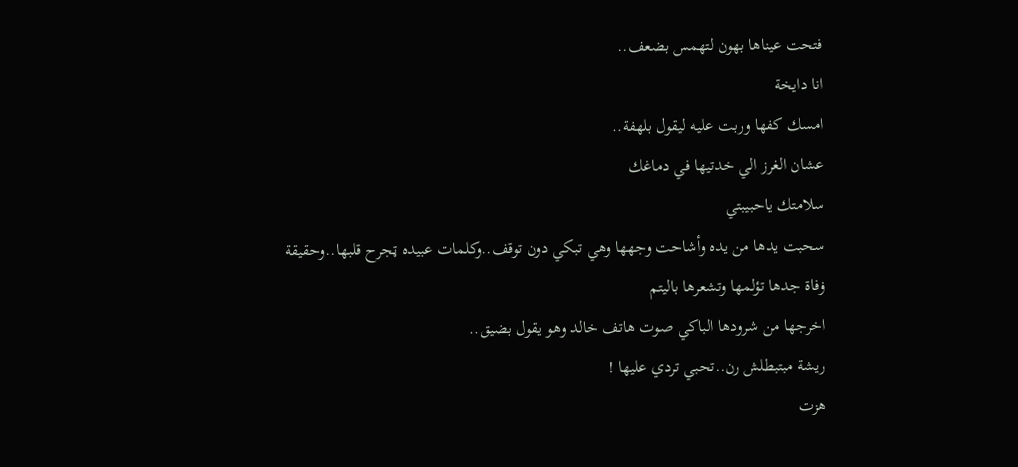فتحت عيناها بهون لتهمس بضعف..
انا دايخة
امسك كفها وربت عليه ليقول بلهفة..
عشان الغرز الي خدتيها في دماغك
سلامتك ياحبيبتي
سحبت يدها من يده وأشاحت وجهها وهي تبكي دون توقف..وكلمات عبيده ټجرح قلبها..وحقيقة ۏفاة جدها تؤلمها وتشعرها باليتم
اخرجها من شرودها الباكي صوت هاتف خالد وهو يقول بضيق..
ريشة مبتبطلش رن..تحبي تردي عليها !
هزت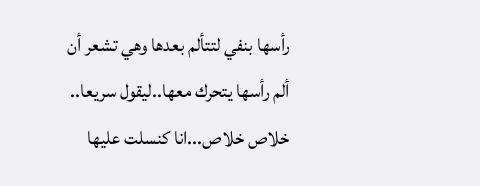رأسها بنفي لتتألم بعدها وهي تشعر أن ألم رأسها يتحرك معها..ليقول سريعا..
خلاص خلاص...انا كنسلت عليها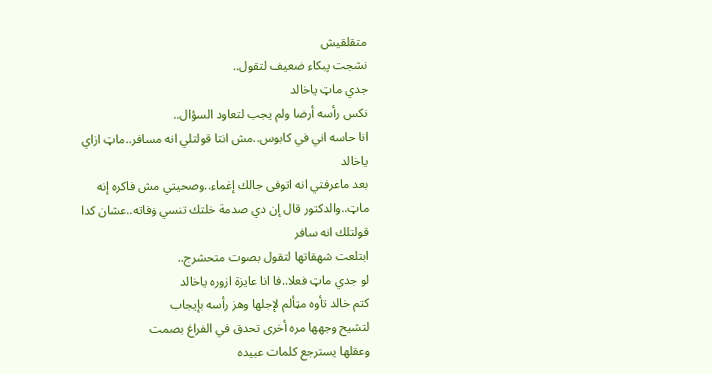متقلقيش
نشجت پبكاء ضعيف لتقول..
جدي ماټ ياخالد
نكس رأسه أرضا ولم يجب لتعاود السؤال..
انا حاسه اني في كابوس..مش انتا قولتلي انه مسافر..ماټ ازاي ياخالد
بعد ماعرفتي انه اتوفى جالك إغماء..وصحيتي مش فاكره إنه ماټ..والدكتور قال إن دي صدمة خلتك تنسي ۏفاته..عشان كدا قولتلك انه سافر
ابتلعت شهقاتها لتقول بصوت متحشرج..
لو جدي ماټ فعلا..فا انا عايزة ازوره ياخالد
كتم خالد تأوه مټألم لإجلها وهز رأسه بإيجاب
لتشيح وجهها مره أخرى تحدق في الفراغ بصمت
وعقلها يسترجع كلمات عبيده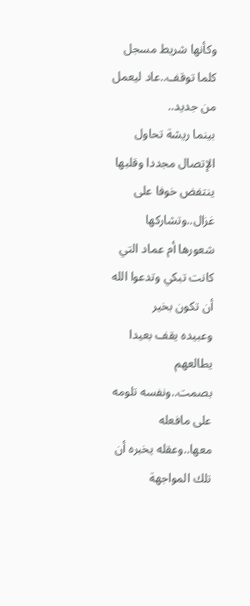وكأنها شريط مسجل
كلما توقف..عاد ليعمل من جديد..
بينما ريشة تحاول الإتصال مجددا وقلبها ينتفض خوفا على غزال..وتشاركها شعورها أم عماد التي كانت تبكي وتدعوا الله أن تكون بخير
وعبيده يقف بعيدا يطالعهم بصمت..ونفسه تلومه على مافعله معها..وعقله يخبره أن تلك المواجهة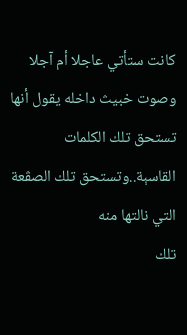كانت ستأتي عاجلا أم آجلا
وصوت خبيث داخله يقول أنها تستحق تلك الكلمات القاسېة..وتستحق تلك الصڤعة التي نالتها منه
تلك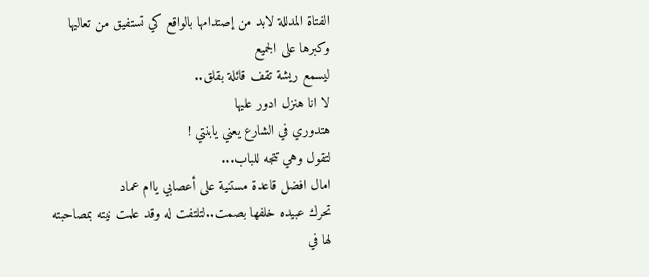الفتاة المدللة لابد من إصتدامها بالواقع كي تستفيق من تعاليها وكبرها على الجميع
ليسمع ريشة تقف قائلة بقلق..
لا انا هنزل ادور عليها
هتدوري في الشارع يعني يابنتي !
لتقول وهي تتجه للباب...
امال افضل قاعدة مستنية على أعصابي ياام عماد
تحرك عبيده خلفها بصمت..لتلتفت له وقد علمت نيته بمصاحبته لها في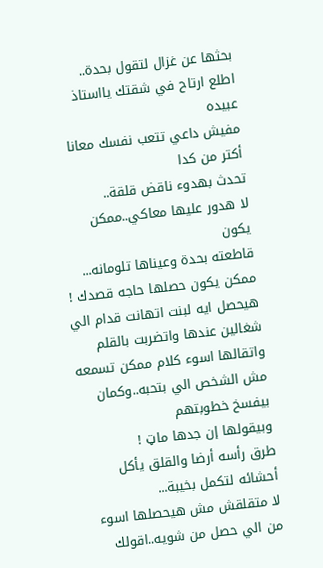بحثها عن غزال لتقول بحدة..
اطلع ارتاح في شقتك يااستاذ عبيده
مفيش داعي تتعب نفسك معانا أكتر من كدا
تحدث بهدوء ناقض قلقة..
لا هدور عليها معاكي..ممكن يكون
قاطعته بحدة وعيناها تلومانه...
ممكن يكون حصلها حاجه قصدك !
هيحصل ايه لبنت اتهانت قدام الي شغالين عندها واتضربت بالقلم واتقالها اسوء كلام ممكن تسمعه مش الشخص الي بتحبه..وكمان بيفسخ خطوبتهم
وبيقولها إن جدها ماټ !
طرق رأسه أرضا والقلق يأكل أحشائه لتكمل بخيبة...
لا متقلقش مش هيحصلها اسوء من الي حصل من شويه..اقولك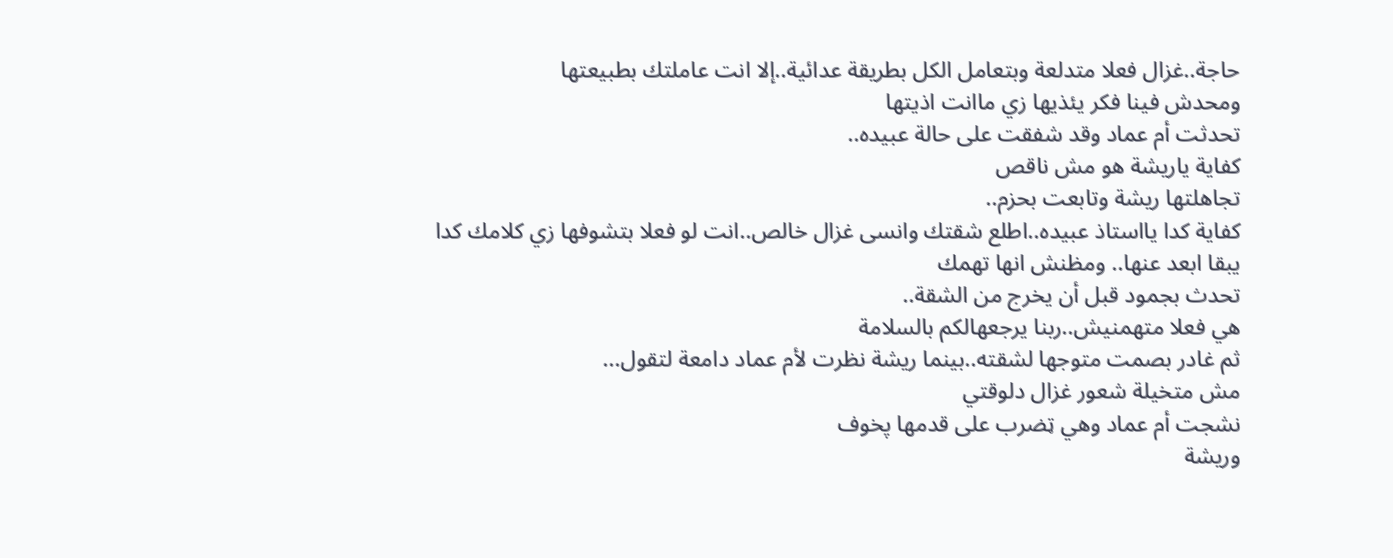حاجة..غزال فعلا متدلعة وبتعامل الكل بطريقة عدائية..إلا انت عاملتك بطبيعتها
ومحدش فينا فكر يئذيها زي ماانت اذيتها
تحدثت أم عماد وقد شفقت على حالة عبيده..
كفاية ياريشة هو مش ناقص
تجاهلتها ريشة وتابعت بحزم..
كفاية كدا يااستاذ عبيده..اطلع شقتك وانسى غزال خالص..انت لو فعلا بتشوفها زي كلامك كدا
يبقا ابعد عنها.. ومظنش انها تهمك
تحدث بجمود قبل أن يخرج من الشقة..
هي فعلا متهمنيش..ربنا يرجعهالكم بالسلامة
ثم غادر بصمت متوجها لشقته..بينما ريشة نظرت لأم عماد دامعة لتقول...
مش متخيلة شعور غزال دلوقتي
نشجت أم عماد وهي ټضرب على قدمها پخوف
وريشة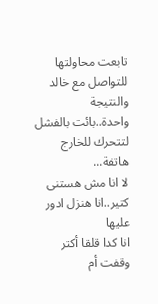تابعت محاولتها للتواصل مع خالد
والنتيجة واحدة..بائت بالفشل
لتتحرك للخارج هاتفة...
لا انا مش هستنى كتير..انا هنزل ادور عليها
انا كدا قلقا أكتر
وقفت أم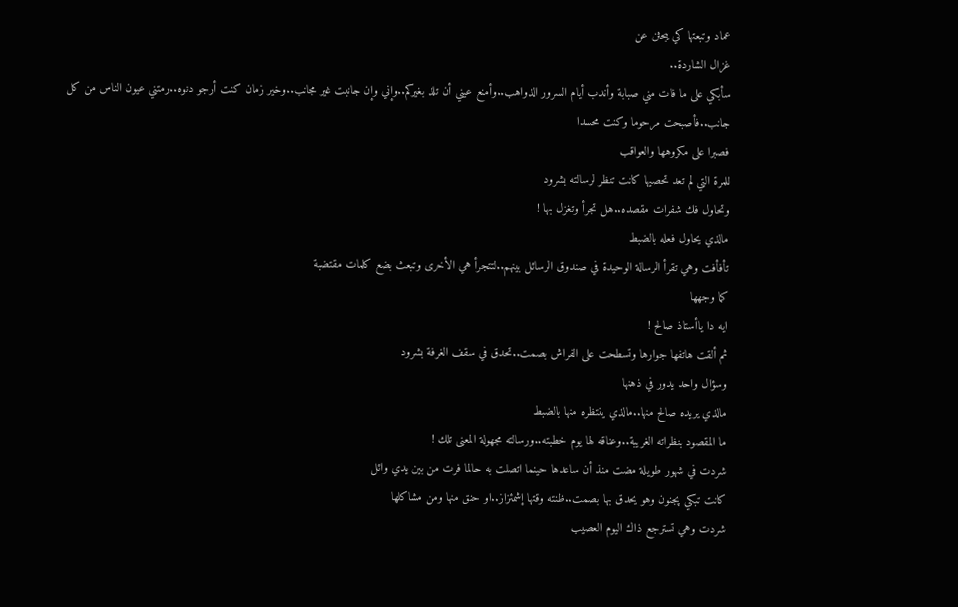عماد وتبعتها كي يبحثن عن
غزال الشاردة..
سأبكي على ما فات مني صبابة وأندب أيام السرور الذواهب..وأمنع عيني أن تلذ بغيركم..وإني وإن جانبت غير مجانب..وخير زمان كنت أرجو دنوه..رمتني عيون الناس من كل جانب..فأصبحت مرحوما وكنت محسدا
فصبرا على مكروهها والعواقب
للمرة التي لم تعد تحصيها كانت تنظر لرسالته بشرود
وتحاول فك شفرات مقصده..هل تجرأ وتغزل بها !
مالذي يحاول فعله بالضبط
تأفأفت وهي تقرأ الرسالة الوحيدة في صندوق الرسائل بينهم..لتتجرأ هي الأخرى وتبعث بضع كلمات مقتضبة
كما وجهها
ايه دا ياأستاذ صالح !
ثم ألقت هاتفها جوارها وتسطحت على الفراش بصمت..تحدق في سقف الغرفة بشرود
وسؤال واحد يدور في ذهنها
مالذي يريده صالح منها..مالذي ينتظره منها بالضبط
ما المقصود بنظراته الغريبة..وعناقه لها يوم خطبته..ورسالته مجهولة المعنى تلك !
شردت في شهور طويلة مضت منذ أن ساعدها حينما اتصلت به حالما فرت من بين يدي وائل
كانت تبكي پجنون وهو يحدق بها بصمت..ظنته وقتها إشمئزاز..او حنق منها ومن مشاكلها
شردت وهي تسترجع ذاك اليوم العصيب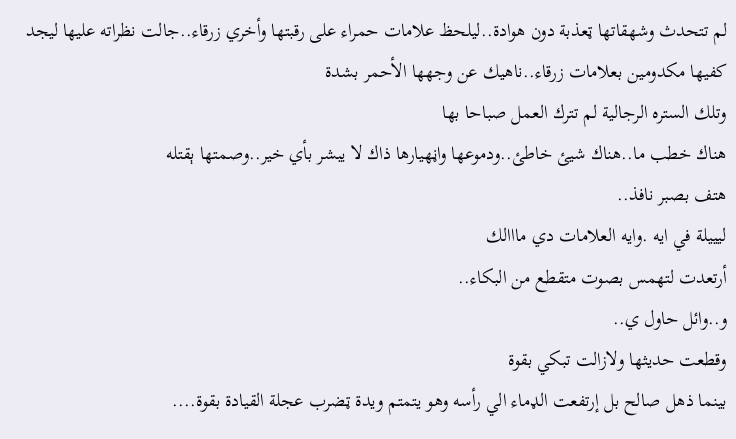لم تتحدث وشهقاتها ټعذبة دون هوادة..ليلحظ علامات حمراء على رقبتها وأخري زرقاء..جالت نظراته عليها ليجد كفيها مكدومين بعلامات زرقاء..ناهيك عن وجهها الأحمر بشدة
وتلك الستره الرجالية لم تترك العمل صباحا بها
هناك خطب ما..هناك شيئ خاطئ..ودموعها واڼهيارها ذاك لا يبشر بأي خير..وصمتها ېقتله
هتف بصبر نافذ..
ليييلة في ايه .وايه العلامات دي مااالك
أرتعدت لتهمس بصوت متقطع من البكاء..
و..وائل حاول ي..
وقطعت حديثها ولازالت تبكي بقوة
بينما ذهل صالح بل إرتفعت الډماء الي رأسه وهو يتمتم ويدة ټضرب عجلة القيادة بقوة....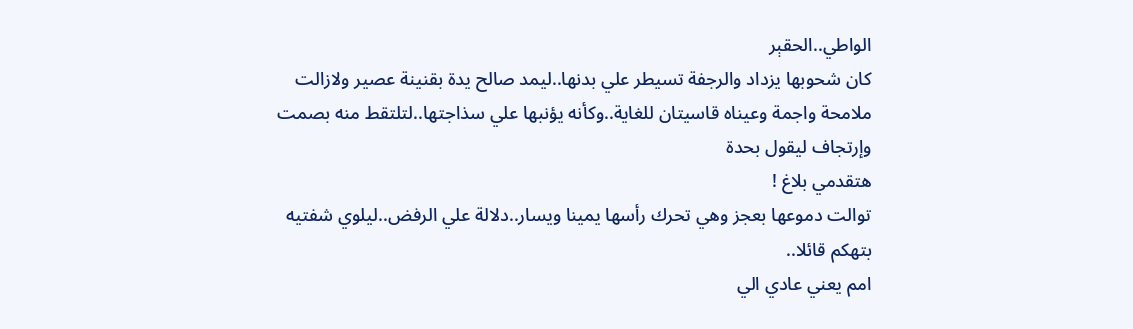الواطي..الحقېر
كان شحوبها يزداد والرجفة تسيطر علي بدنها..ليمد صالح يدة بقنينة عصير ولازالت ملامحة واجمة وعيناه قاسيتان للغاية..وكأنه يؤنبها علي سذاجتها..لتلتقط منه بصمت وإرتجاف ليقول بحدة
هتقدمي بلاغ !
توالت دموعها بعجز وهي تحرك رأسها يمينا ويسار..دلالة علي الرفض..ليلوي شفتيه بتهكم قائلا..
امم يعني عادي الي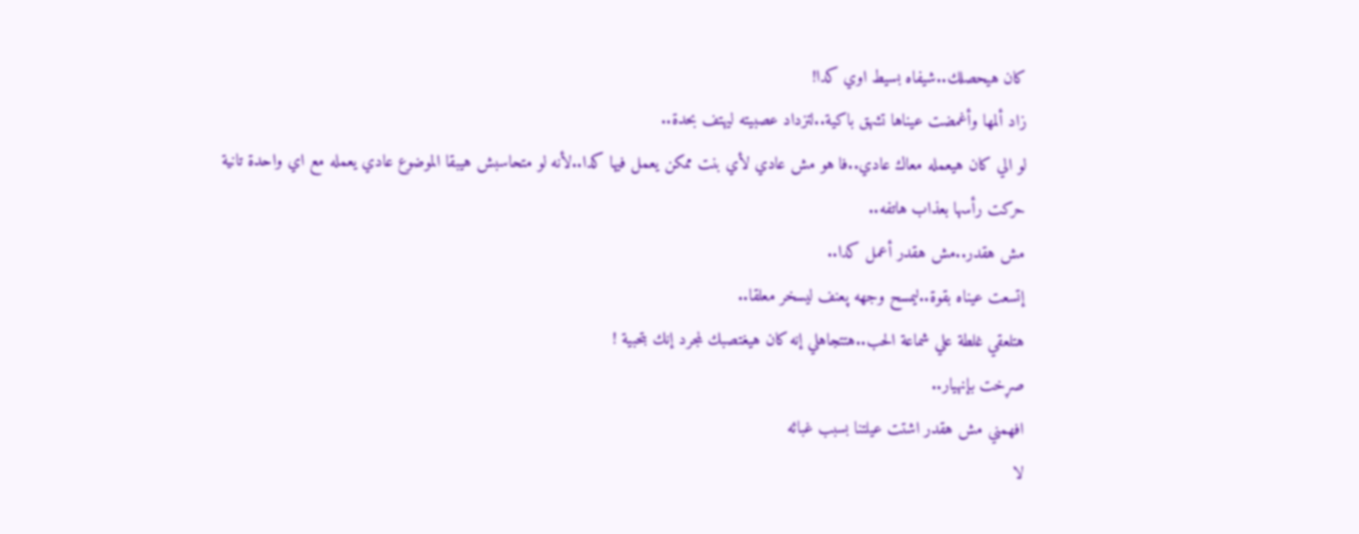كان هيحصلك..شيفاه بسيط اوي كدا!
زاد ألمها وأغمضت عيناها تشهق باكية..لتزداد عصبيته ليهتف بحدة..
لو الي كان هيعمله معاك عادي..فا هو مش عادي لأي بنت ممكن يعمل فيها كدا..لأنه لو متحاسبش هيبقا الموضوع عادي يعمله مع اي واحدة تانية
حركت رأسها بعذاب هاتفه..
مش هقدر..مش هقدر أعمل كدا..
إتسعت عيناه بقوة..ليمسح وجهه پعنف ليسخر معلقا..
هتلعقي غلطة علي شماعة الحب..هتتجاهلي إنه كان هيغتصبك لمجرد إنك بتحبية !
صړخت بإنهيار..
افهمني مش هقدر اشتت عيلتنا بسبب غبائه
لا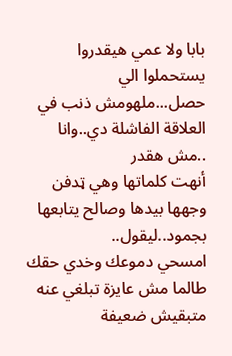بابا ولا عمي هيقدروا يستحملوا الي حصل...ملهومش ذنب في العلاقة الفاشلة دي..وانا ..مش هقدر
أنهت كلماتها وهي ټدفن وجهها بيدها وصالح يتابعها بجمود..ليقول..
امسحي دموعك وخدي حقك طالما مش عايزة تبلغي عنه
متبقيش ضعيفة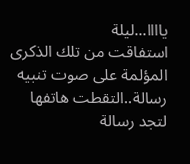ياااا...ليلة
استفاقت من تلك الذكرى المؤلمة على صوت تنبيه رسالة..التقطت هاتفها لتجد رسالة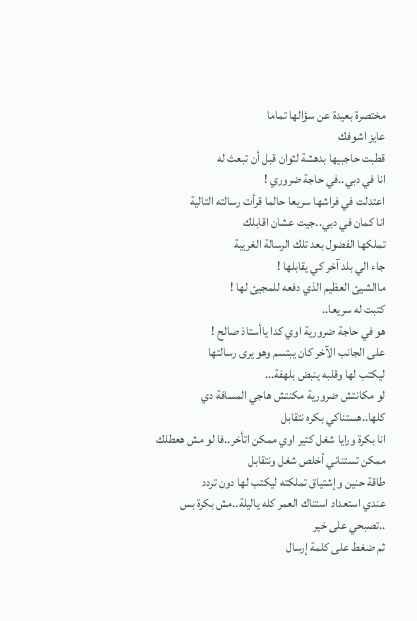مختصرة بعيدة عن سؤالها تماما
عايز اشوفك
قطبت حاجبيها بدهشة لثوان قبل أن تبعث له
انا في دبي..في حاجة ضروري !
اعتدلت في فراشها سريعا حالما قرأت رسالته التالية
انا كمان في دبي..جيت عشان اقابلك
تملكها الفضول بعد تلك الرسالة الغريبة
جاء الي بلد آخر كي يقابلها !
ماالشيئ العظيم الذي دفعه للمجيئ لها !
كتبت له سريعا..
هو في حاجة ضرورية اوي كدا ياأستاذ صالح !
على الجانب الآخر كان يبتسم وهو يرى رسالتها
ليكتب لها وقلبه ينبض بلهفة...
لو مكانتش ضرورية مكنتش هاجي المسافة دي كلها..هستناكي بكره نتقابل
انا بكرة ورايا شغل كتير اوي ممكن اتأخر..فا لو مش هعطلك ممكن تستناني أخلص شغل ونتقابل
طاقة حنين وإشتياق تملكته ليكتب لها دون تردد
عندي استعداد استناك العمر كله ياليلة..مش بكرة بس ..تصبحي على خير
ثم ضغط على كلمة إرسال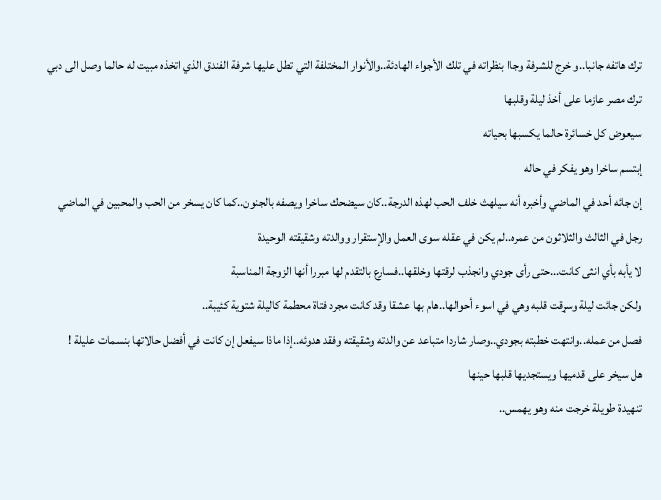ترك هاتفه جانبا..و خرج للشرفة وجاا بنظراته في تلك الأجواء الهادئة..والأنوار المختلفة التي تطل عليها شرفة الفندق الذي اتخذه مبيت له حالما وصل الى دبي
ترك مصر عازما على أخذ ليلة وقلبها
سيعوض كل خسائرة حالما يكسبها بحياته
إبتسم ساخرا وهو يفكر في حاله
إن جائه أحد في الماضي وأخبره أنه سيلهث خلف الحب لهذه الدرجة..كان سيضحك ساخرا ويصفه بالجنون..كما كان يسخر من الحب والمحبين في الماضي
رجل في الثالث والثلاثون من عمره..لم يكن في عقله سوى العمل والإستقرار ووالدته وشقيقته الوحيدة
لا يأبه بأي انثى كانت...حتى رأى جودي وانجذب لرقتها وخلقها..فسارع بالتقدم لها مبررا أنها الزوجة المناسبة
ولكن جائت ليلة وسړقت قلبه وهي في اسوء أحوالها..هام بها عشقا وقد كانت مجرد فتاة محطمة كاليلة شتوية كئيبة..
فصل من عمله..وانتهت خطبته بجودي..وصار شاردا متباعد عن والدته وشقيقته وفقد هدوئه..إذا ماذا سيفعل إن كانت في أفضل حالاتها بنسمات عليلة !
هل سيخر على قدميها ويستجديها قلبها حينها
تنهيدة طويلة خرجت منه وهو يهمس..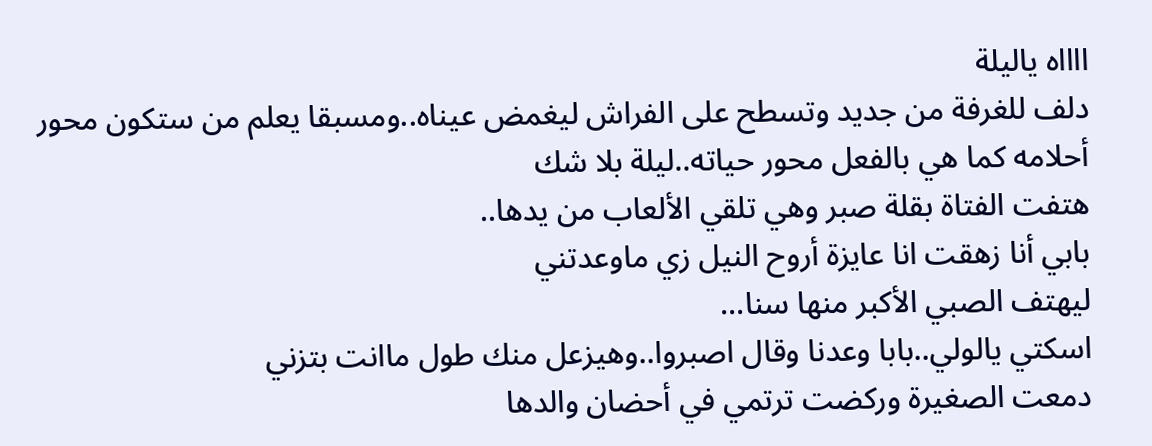ااااه ياليلة
دلف للغرفة من جديد وتسطح على الفراش ليغمض عيناه..ومسبقا يعلم من ستكون محور أحلامه كما هي بالفعل محور حياته..ليلة بلا شك
هتفت الفتاة بقلة صبر وهي تلقي الألعاب من يدها..
بابي أنا زهقت انا عايزة أروح النيل زي ماوعدتني
ليهتف الصبي الأكبر منها سنا...
اسكتي يالولي..بابا وعدنا وقال اصبروا..وهيزعل منك طول ماانت بتزني
دمعت الصغيرة وركضت ترتمي في أحضان والدها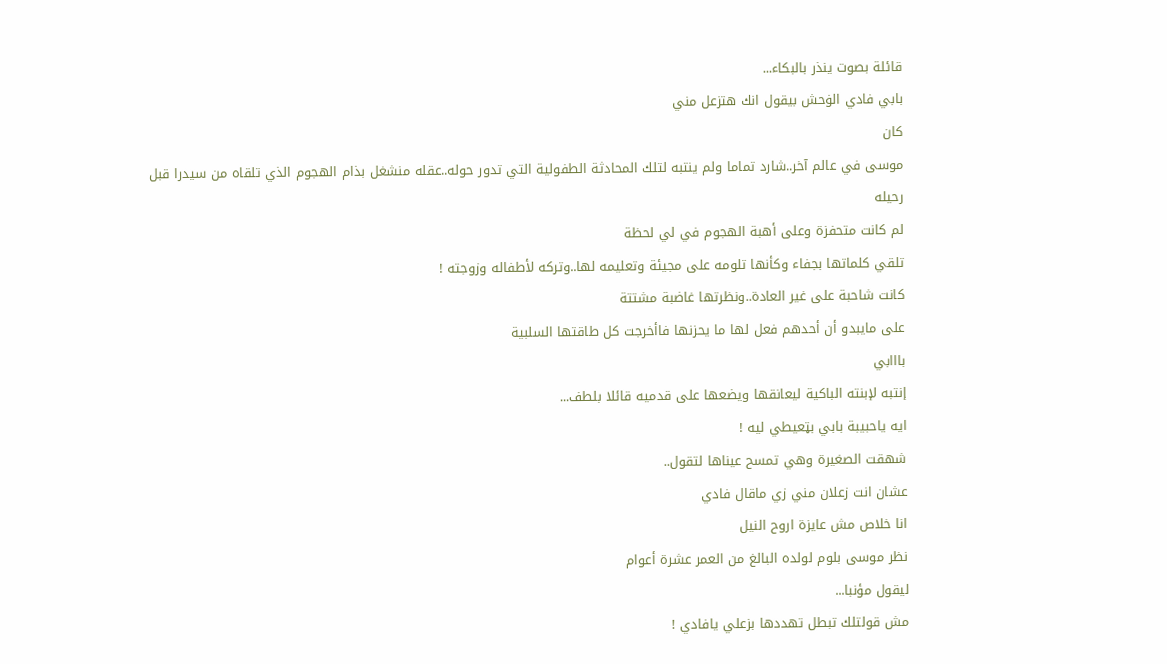قائلة بصوت ينذر بالبكاء...
بابي فادي الۏحش بيقول انك هتزعل مني
كان
موسى في عالم آخر..شارد تماما ولم ينتبه لتلك المحادثة الطفولية التي تدور حوله..عقله منشغل بذام الھجوم الذي تلقاه من سيدرا قبل رحيله
لم كانت متحفزة وعلى أهبة الھجوم في لي لحظة
تلقي كلماتها بجفاء وكأنها تلومه على مجيئة وتعليمه لها..وتركه لأطفاله وزوجته !
كانت شاحبة على غير العادة..ونظرتها غاضبة مشتتة
على مايبدو أن أحدهم فعل لها ما يحزنها فاأخرجت كل طاقتها السلبية
بااابي
إنتبه لإبنته الباكية ليعانقها ويضعها على قدميه قائلا بلطف...
ايه ياحبيبة بابي بټعيطي ليه !
شهقت الصغيرة وهي تمسح عيناها لتقول..
عشان انت زعلان مني زي ماقال فادي
انا خلاص مش عايزة اروح النيل
نظر موسى بلوم لولده البالغ من العمر عشرة أعوام
ليقول مؤنبا...
مش قولتلك تبطل تهددها بزعلي يافادي !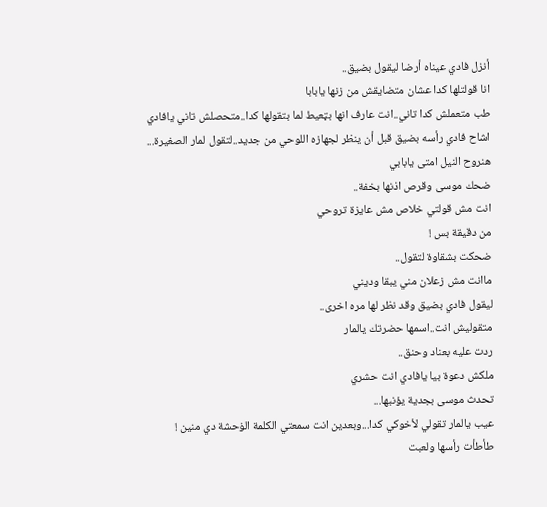أنزل فادي عيناه أرضا ليقول بضيق..
انا قولتلها كدا عشان متضايقش من زنها يابابا
طب متعملش كدا تاني..انت عارف انها بټعيط لما بتقولها كدا..متحصلش تاني يافادي
اشاح فادي رأسه بضيق قبل أن ينظر لجهازه اللوحي من جديد..لتقول لمار الصغيرة...
هنروح النيل امتى يابابي
ضحك موسى وقرص اذنها بخفة..
انت مش قولتي خلاص مش عايزة تروحي
من دقيقة بس !
ضحكت بشقاوة لتقول..
ماانت مش زعلان مني يبقا وديني
ليقول فادي بضيق وقد نظر لها مره اخرى..
متقوليش انت..اسمها حضرتك يالمار
ردت عليه بعناد وحنق..
ملكش دعوة بيا يافادي انت حشري
تحدث موسى بجدية يؤنبها...
عيب يالمار تقولي لأخوكي كدا...وبعدين انت سمعتي الكلمة الۏحشة دي منين !
طأطأت رأسها ولعبت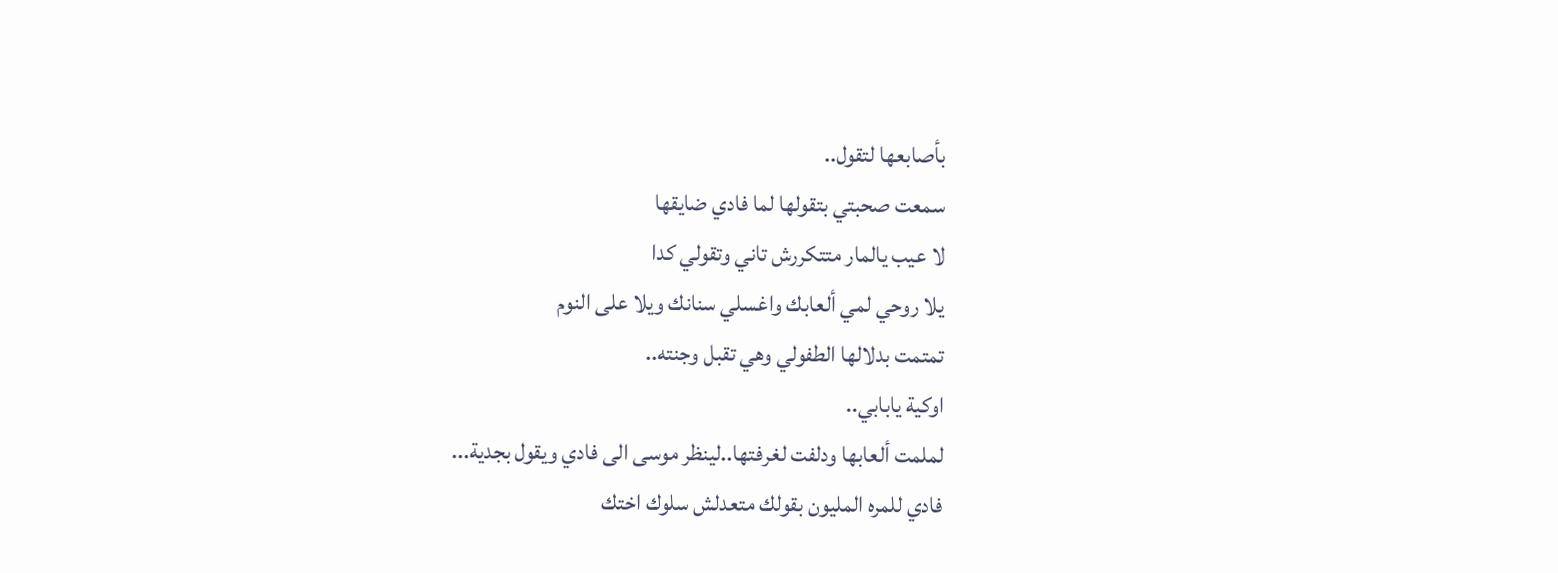بأصابعها لتقول..
سمعت صحبتي بتقولها لما فادي ضايقها
لا عيب يالمار متتكررش تاني وتقولي كدا
يلا روحي لمي ألعابك واغسلي سنانك ويلا على النوم
تمتمت بدلالها الطفولي وهي تقبل وجنته..
اوكية يابابي..
لملمت ألعابها ودلفت لغرفتها..لينظر موسى الى فادي ويقول بجدية...
فادي للمره المليون بقولك متعدلش سلوك اختك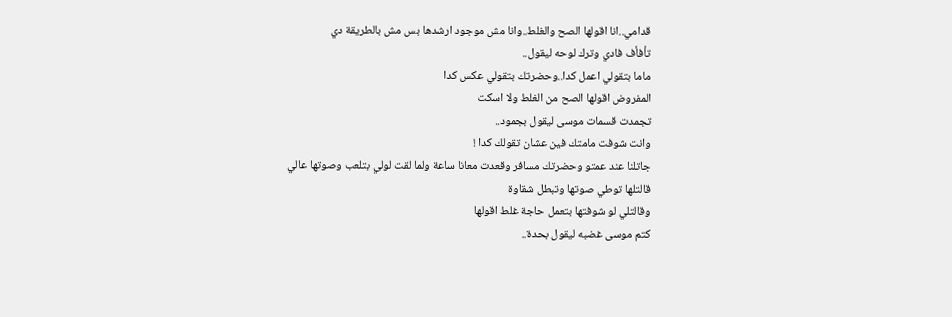قدامي..انا اقولها الصح والغلط..وانا مش موجود ارشدها بس مش بالطريقة دي
تأفأف فادي وترك لوحه ليقول..
ماما بتقولي اعمل كدا..وحضرتك بتقولي عكس كدا
المفروض اقولها الصح من الغلط ولا اسكت
تجمدت قسمات موسى ليقول بجمود..
وانت شوفت مامتك فين عشان تقولك كدا !
جاتلنا عند عمتو وحضرتك مسافر وقعدت معانا ساعة ولما لقت لولي بتلعب وصوتها عالي
قالتلها توطي صوتها وتبطل شقاوة
وقالتلي لو شوفتها بتعمل حاجة غلط اقولها
كتم موسى غضبه ليقول بحدة..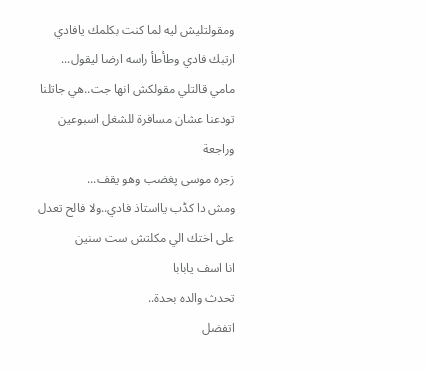ومقولتليش ليه لما كنت بكلمك يافادي
ارتبك فادي وطأطأ راسه ارضا ليقول...
مامي قالتلي مقولكش انها جت..هي جاتلنا تودعنا عشان مسافرة للشغل اسبوعين وراجعة
زجره موسى پغضب وهو يقف...
ومش دا كڈب يااستاذ فادي..ولا فالح تعدل على اختك الي مكلتش ست سنين
انا اسف يابابا
تحدث والده بحدة..
اتفضل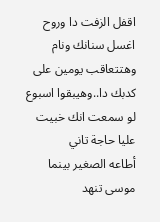اقفل الزفت دا وروح اغسل سنانك ونام
وهتتعاقب يومين على كدبك دا..وهيبقوا اسبوع لو سمعت انك خبيت عليا حاجة تاني
أطاعه الصغير بينما موسى تنهد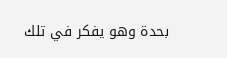بحدة وهو يفكر في تلك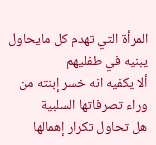المرأة التي تهدم كل مايحاول يبنيه في طفليهم
ألا يكفيه انه خسر إبنته من وراء تصرفاتها السلبية
هل تحاول تكرار إهمالها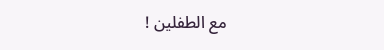مع الطفلين !